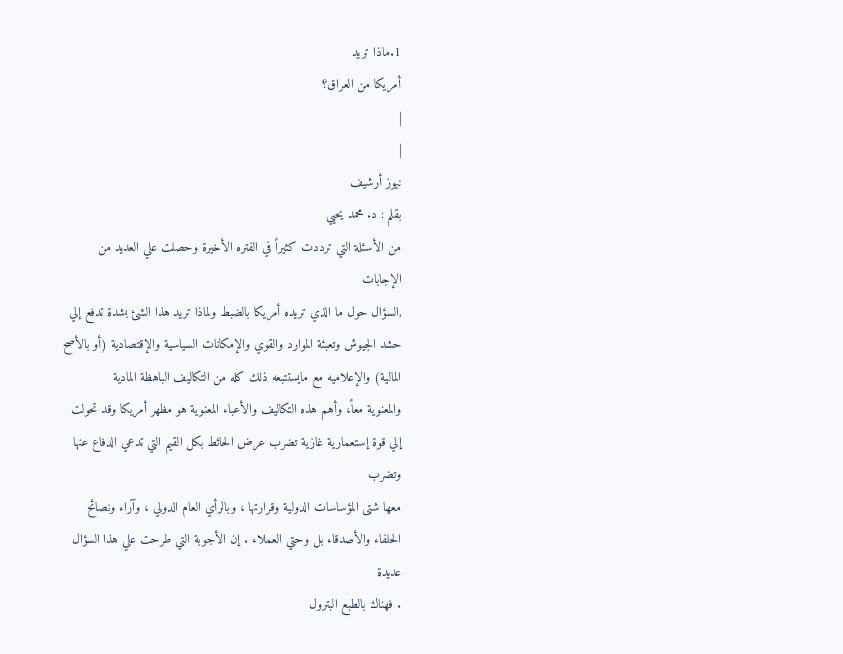1.ماذا تريد
أمريكا من العراق؟
|
|
نيوز أرشيف
بقلم : د. محمد يحيي
من الأسئلة التي ترددت كثيراً في الفتره الأخيرة وحصلت علي العديد من الإجابات
,السؤال حول ما الذي تريده أمريكا بالضبط ولماذا تريد هذا الشئ بشدة تدفع إلي
حشد الجيوش وتعبئة الموارد والقوي والإمكانات السياسية والإقتصادية (أو بالأصح
المالية) والإعلاميه مع مايستتبعه ذلك كله من التكاليف الباهظة المادية
والمعنوية معاً، وأهم هذه التكاليف والأعباء المعنوية هو مظهر أمريكا وقد تحولت
إلي قوة إستعمارية غازية تضرب عرض الحائط بكل القيم التي تدعي الدفاع عنها وتضرب
معها شتى المؤساسات الدولية وقرارتها ، وبالرأي العام الدولي ، وآراء ونصائح
الحلفاء والأصدقاء بل وحتي العملاء . إن الأجوبة التي طرحت علي هذا السؤال عديدة
. فهناك بالطبع البترول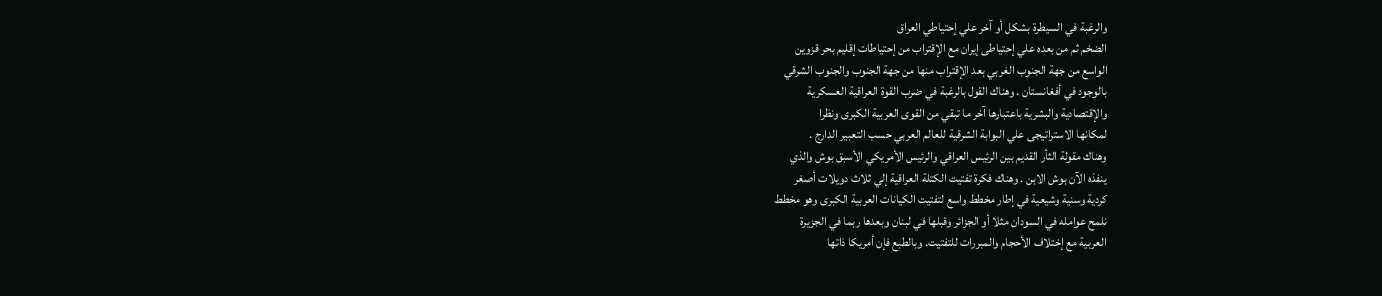والرغبة في السيطرة بشكل أو آخر علي إحتياطي العراق
الضخم ثم من بعده علي إحتياطى إيران مع الإقتراب من إحتياطات إقليم بحر قزوين
الواسع من جهة الجنوب الغربي بعد الإقتراب منها من جهة الجنوب والجنوب الشرقي
بالوجود في أفغانستان . وهناك القول بالرغبة في ضرب القوة العراقية العسكرية
والإقتصادية والبشرية باعتبارها آخر ما تبقي من القوى العربية الكبرى ونظرا
لمكانها الاستراتيجى علي البوابة الشرقية للعالم العربي حسب التعبير الدارج .
وهناك مقولة الثأر القديم بين الرئيس العراقي والرئيس الأمريكي الأسبق بوش والذي
ينفذه الآن بوش الابن . وهناك فكرة تفتيت الكتلة العراقية إلي ثلاث دويلات أصغر
كردية وسنية وشيعية في إطار مخطط واسع لتفتيت الكيانات العربية الكبرى وهو مخطط
نلمح عوامله في السودان مثلا أو الجزائر وقبلها في لبنان وبعدها ربما في الجزيرة
العربية مع إختلاف الأحجام والمبررات للتفتيت. وبالطبع فإن أمريكا ذاتها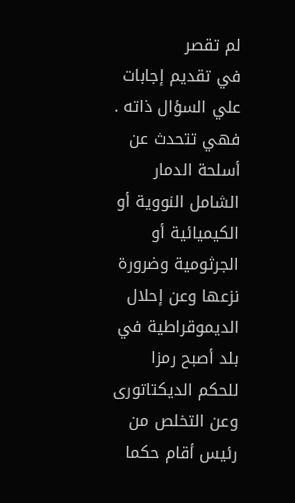لم تقصر
في تقديم إجابات علي السؤال ذاته . فهي تتحدث عن أسلحة الدمار الشامل النووية أو
الكيميائية أو الجرثومية وضرورة نزعها وعن إحلال الديموقراطية في بلد أصبح رمزا
للحكم الديكتاتورى وعن التخلص من رئيس أقام حكما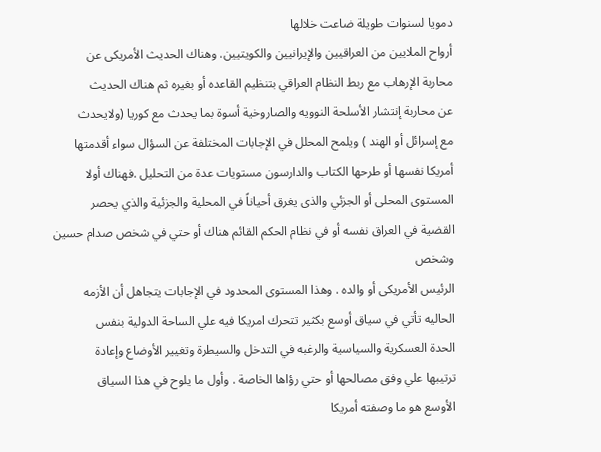دمويا لسنوات طويلة ضاعت خلالها
أرواح الملايين من العراقيين والإيرانيين والكويتيين. وهناك الحديث الأمريكى عن
محاربة الإرهاب مع ربط النظام العراقي بتنظيم القاعده أو بغيره ثم هناك الحديث
عن محاربة إنتشار الأسلحة النوويه والصاروخية أسوة بما يحدث مع كوريا (ولايحدث
مع إسرائل أو الهند ) ويلمح المحلل في الإجابات المختلفة عن السؤال سواء أقدمتها
أمريكا نفسها أو طرحها الكتاب والدارسون مستويات عدة من التحليل .فهناك أولا
المستوى المحلى أو الجزئي والذى يغرق أحياناً في المحلية والجزئية والذي يحصر
القضية في العراق نفسه أو في نظام الحكم القائم هناك أو حتي في شخص صدام حسين وشخص
الرئيس الأمريكى أو والده . وهذا المستوى المحدود في الإجابات يتجاهل أن الأزمه
الحاليه تأتي في سياق أوسع بكثير تتحرك امريكا فيه علي الساحة الدولية بنفس
الحدة العسكرية والسياسية والرغبه في التدخل والسيطرة وتغيير الأوضاع وإعادة
ترتيبها علي وفق مصالحها أو حتي رؤاها الخاصة . وأول ما يلوح في هذا السياق
الأوسع هو ما وصفته أمريكا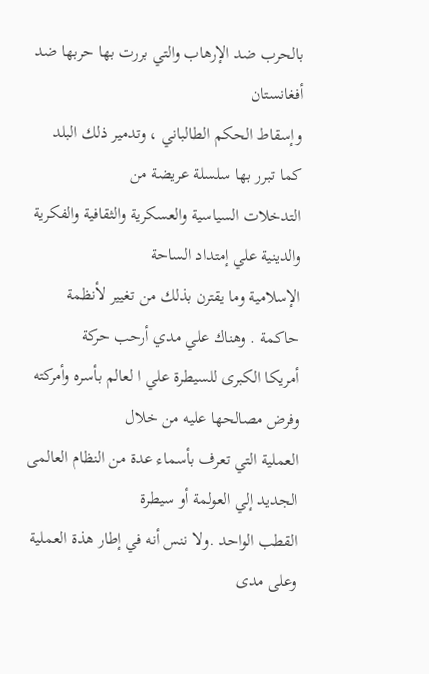بالحرب ضد الإرهاب والتي بررت بها حربها ضد أفغانستان
وإسقاط الحكم الطالباني ، وتدمير ذلك البلد كما تبرر بها سلسلة عريضة من
التدخلات السياسية والعسكرية والثقافية والفكرية والدينية علي إمتداد الساحة
الإسلامية وما يقترن بذلك من تغيير لأنظمة حاكمة . وهناك علي مدي أرحب حركة
أمريكا الكبرى للسيطرة علي ا لعالم بأسره وأمركته وفرض مصالحها عليه من خلال
العملية التي تعرف بأسماء عدة من النظام العالمى الجديد إلي العولمة أو سيطرة
القطب الواحد .ولا ننس أنه في إطار هذة العملية وعلى مدى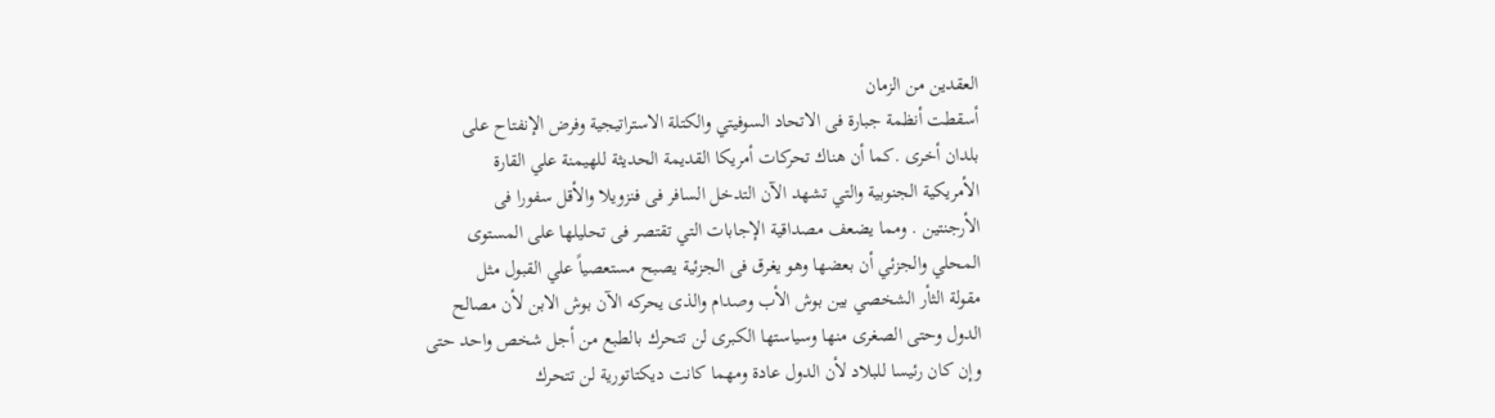العقدين من الزمان
أسقطت أنظمة جبارة فى الاتحاد السوفيتي والكتلة الاستراتيجية وفرض الإنفتاح على
بلدان أخرى .كما أن هناك تحركات أمريكا القديمة الحديثة للهيمنة علي القارة
الأمريكية الجنوبية والتي تشهد الآن التدخل السافر فى فنزويلا والأقل سفورا فى
الأرجنتين . ومما يضعف مصداقية الإجابات التي تقتصر فى تحليلها على المستوى
المحلي والجزئي أن بعضها وهو يغرق فى الجزئية يصبح مستعصياً علي القبول مثل
مقولة الثأر الشخصي بين بوش الأب وصدام والذى يحركه الآن بوش الابن لأن مصالح
الدول وحتى الصغرى منها وسياستها الكبرى لن تتحرك بالطبع من أجل شخص واحد حتى
وإن كان رئيسا للبلاد لأن الدول عادة ومهما كانت ديكتاتورية لن تتحرك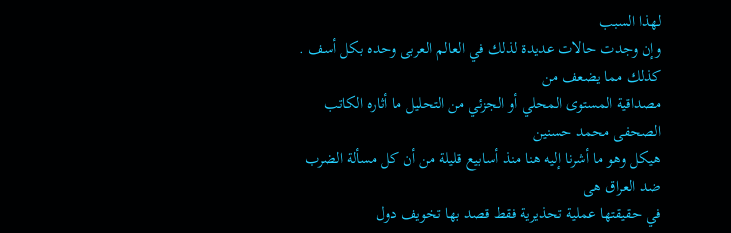لهذا السبب
وإن وجدت حالات عديدة لذلك في العالم العربى وحده بكل أسف . كذلك مما يضعف من
مصداقية المستوى المحلي أو الجزئي من التحليل ما أثاره الكاتب الصحفى محمد حسنين
هيكل وهو ما أشرنا إليه هنا منذ أسابيع قليلة من أن كل مسألة الضرب ضد العراق هى
في حقيقتها عملية تحذيرية فقط قصد بها تخويف دول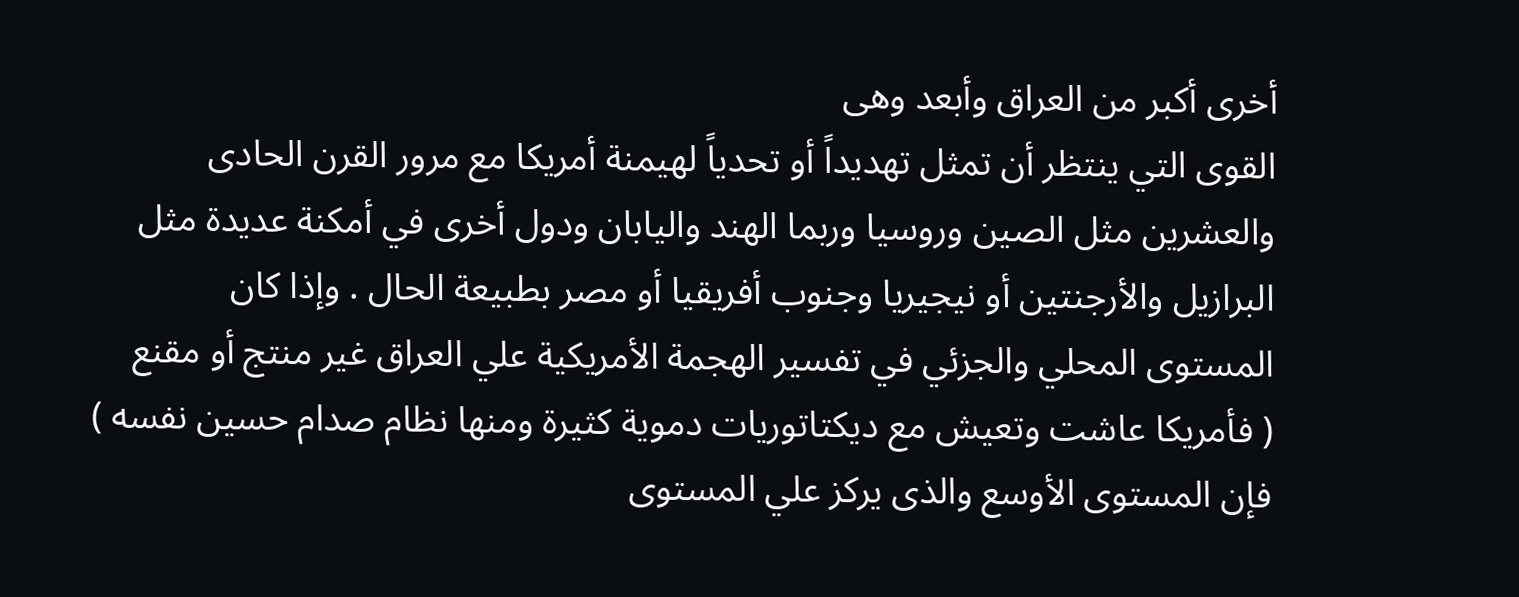أخرى أكبر من العراق وأبعد وهى
القوى التي ينتظر أن تمثل تهديداً أو تحدياً لهيمنة أمريكا مع مرور القرن الحادى
والعشرين مثل الصين وروسيا وربما الهند واليابان ودول أخرى في أمكنة عديدة مثل
البرازيل والأرجنتين أو نيجيريا وجنوب أفريقيا أو مصر بطبيعة الحال . وإذا كان
المستوى المحلي والجزئي في تفسير الهجمة الأمريكية علي العراق غير منتج أو مقنع
( فأمريكا عاشت وتعيش مع ديكتاتوريات دموية كثيرة ومنها نظام صدام حسين نفسه )
فإن المستوى الأوسع والذى يركز علي المستوى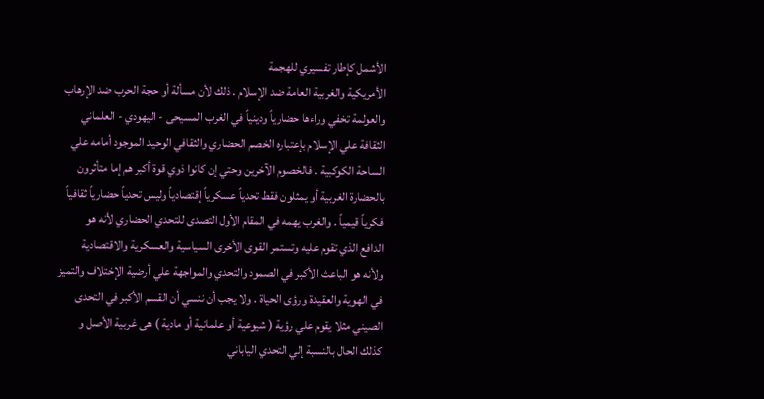الأشمل كإطار تفسيري للهجمة
الأمريكية والغربية العامة ضد الإسلام . ذلك لأن مسألة أو حجة الحرب ضد الإرهاب
والعولمة تخفي وراءها حضارياً ودينياً في الغرب المسيحى - اليهودي - العلماني
الثقافة علي الإسلام بإعتباره الخصم الحضاري والثقافي الوحيد الموجود أمامه علي
الساحة الكوكبية . فالخصوم الآخرين وحتي إن كانوا ذوي قوة أكبر هم إما متأثرون
بالحضارة الغربية أو يمثلون فقط تحدياً عسكرياً إقتصادياً وليس تحدياً حضارياً ثقافياً
فكرياً قيمياً . والغرب يهمه في المقام الأول التصدى للتحدي الحضاري لأنه هو
الدافع الذي تقوم عليه وتستمر القوى الأخرى السياسية والعسكرية والاقتصادية
ولأنه هو الباعث الأكبر في الصمود والتحدي والمواجهة علي أرضية الإختلاف والتميز
في الهوية والعقيدة ورؤى الحياة . ولا يجب أن ننسي أن القسم الأكبر في التحدى
الصيني مثلا يقوم علي رؤية ( شيوعية أو علمانية أو مادية ) هى غربية الأصل و
كذلك الحال بالنسبة إلي التحدي الياباني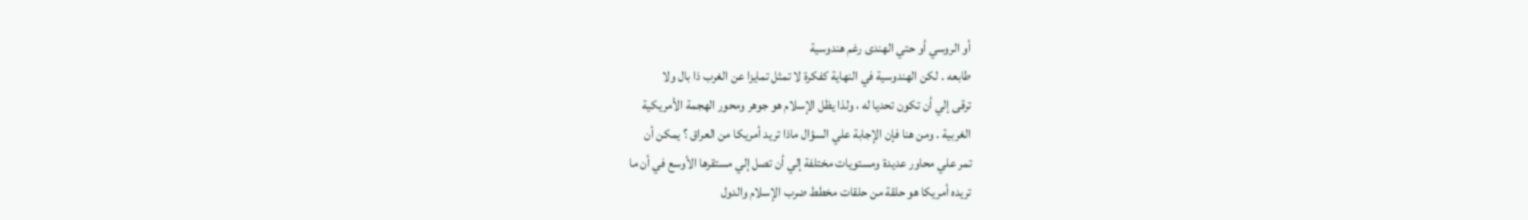أو الروسي أو حتي الهندى رغم هندوسية
طابعه . لكن الهندوسية في النهاية كفكرة لا تمثل تمايزا عن الغرب ذا بال ولا
ترقى إلي أن تكون تحديا له ، ولذا يظل الإسلام هو جوهر ومحور الهجمة الأمريكية
الغربية . ومن هنا فإن الإجابة علي السؤال ماذا تريد أمريكا من العراق ؟ يمكن أن
تمر علي محاور عديدة ومستويات مختلفة إلي أن تصل إلي مستقرها الأوسع في أن ما
تريده أمريكا هو حلقة من حلقات مخطط ضرب الإسلام والدول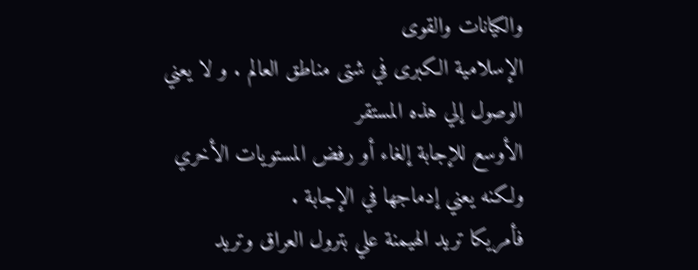والكيانات والقوى
الإسلامية الكبرى في شتى مناطق العالم . و لا يعني الوصول إلي هذه المستقر
الأوسع للإجابة إلغاء أو رفض المستويات الأخري ولكنه يعني إدماجها في الإجابة .
فأمريكا تريد الهيمنة علي بترول العراق وتريد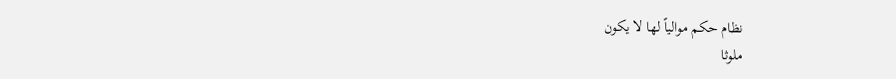نظام حكم موالياً لها لا يكون
ملوثا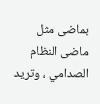بماضى مثل ماضى النظام الصدامي ، وتريد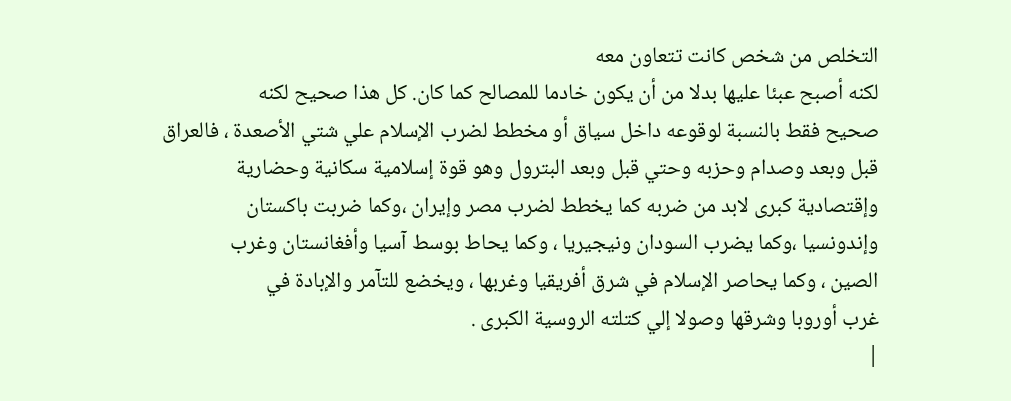التخلص من شخص كانت تتعاون معه
لكنه أصبح عبئا عليها بدلا من أن يكون خادما للمصالح كما كان. كل هذا صحيح لكنه
صحيح فقط بالنسبة لوقوعه داخل سياق أو مخطط لضرب الإسلام علي شتي الأصعدة ، فالعراق
قبل وبعد وصدام وحزبه وحتي قبل وبعد البترول وهو قوة إسلامية سكانية وحضارية
وإقتصادية كبرى لابد من ضربه كما يخطط لضرب مصر وإيران ،وكما ضربت باكستان
وإندونسيا ،وكما يضرب السودان ونيجيريا ، وكما يحاط بوسط آسيا وأفغانستان وغرب
الصين ، وكما يحاصر الإسلام في شرق أفريقيا وغربها ، ويخضع للتآمر والإبادة في
غرب أوروبا وشرقها وصولا إلي كتلته الروسية الكبرى .
|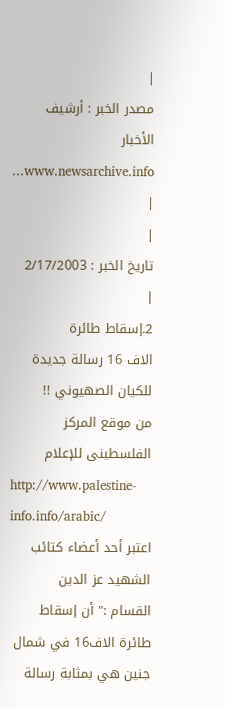|
مصدر الخبر : أرشيف الأخبار
...www.newsarchive.info
|
|
تاريخ الخبر : 2/17/2003
|
2.إسقاط طائرة
الاف 16 رسالة جديدة للكيان الصهيوني !!
من موقع المركز الفلسطينى للإعلام
http://www.palestine-info.info/arabic/
اعتبر أحد أعضاء كتائب الشهيد عز الدين
القسام :" أن إسقاط طائرة الاف16 في شمال جنين هي بمثابة رسالة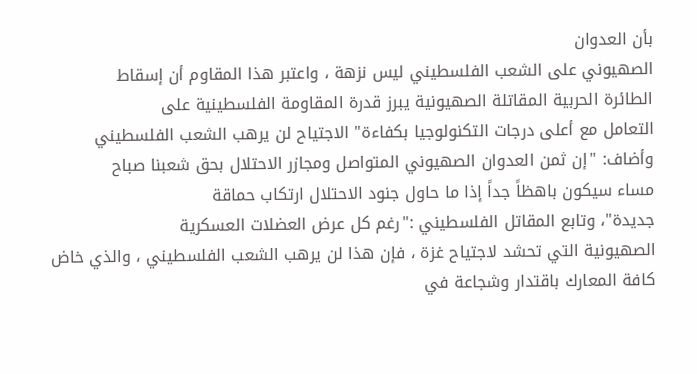بأن العدوان
الصهيوني على الشعب الفلسطيني ليس نزهة ، واعتبر هذا المقاوم أن إسقاط
الطائرة الحربية المقاتلة الصهيونية يبرز قدرة المقاومة الفلسطينية على
التعامل مع أعلى درجات التكنولوجيا بكفاءة" الاجتياح لن يرهب الشعب الفلسطيني
وأضاف: "إن ثمن العدوان الصهيوني المتواصل ومجازر الاحتلال بحق شعبنا صباح
مساء سيكون باهظاً جداً إذا ما حاول جنود الاحتلال ارتكاب حماقة
جديدة"، وتابع المقاتل الفلسطيني :"رغم كل عرض العضلات العسكرية
الصهيونية التي تحشد لاجتياح غزة ، فإن هذا لن يرهب الشعب الفلسطيني ، والذي خاض
كافة المعارك باقتدار وشجاعة في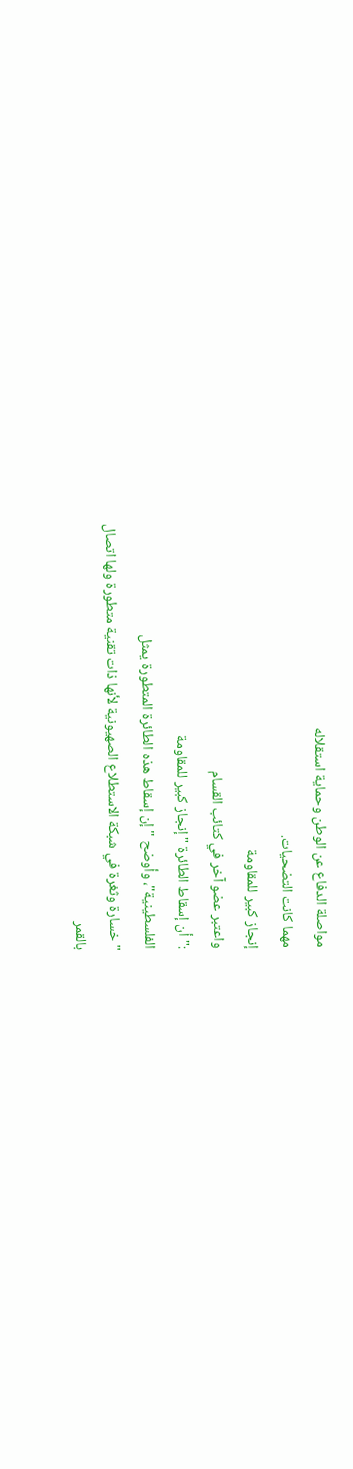مواصلة الدفاع عن الوطن وحماية استقلاله
مهما كانت التضحيات.
إنجاز كبير للمقاومة
واعتبر عضو آخر في كتائب القسام
:" أن إسقاط الطائرة "إنجاز كبير للمقاومة
الفلسطينية"، وأوضح " إن إسقاط هذه الطائرة المتطورة يمثل
"خسارة وثغرة في شبكة الاستطلاع الصهيونية لأنها ذات تقنية متطورة ولها اتصال
بالقمر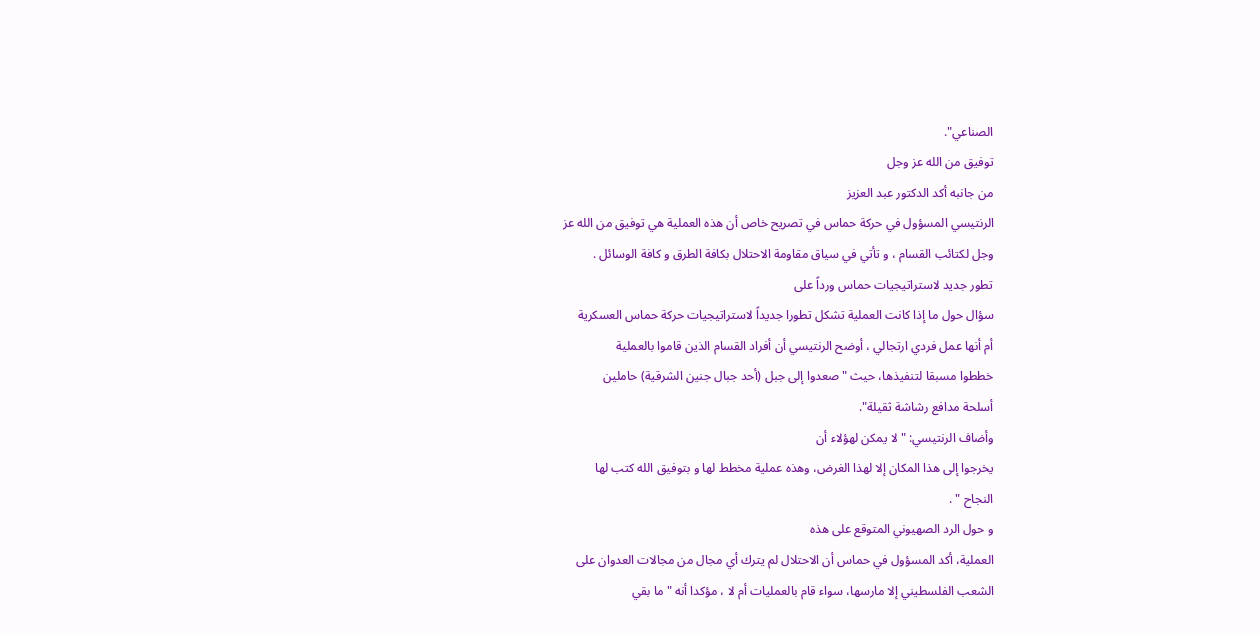الصناعي".
توفيق من الله عز وجل
من جانبه أكد الدكتور عبد العزيز
الرنتيسي المسؤول في حركة حماس في تصريح خاص أن هذه العملية هي توفيق من الله عز
وجل لكتائب القسام ، و تأتي في سياق مقاومة الاحتلال بكافة الطرق و كافة الوسائل .
تطور جديد لاستراتيجيات حماس ورداً على
سؤال حول ما إذا كانت العملية تشكل تطورا جديداً لاستراتيجيات حركة حماس العسكرية
أم أنها عمل فردي ارتجالي ، أوضح الرنتيسي أن أفراد القسام الذين قاموا بالعملية
خططوا مسبقا لتنفيذها، حيث "صعدوا إلى جبل (أحد جبال جنين الشرقية) حاملين
أسلحة مدافع رشاشة ثقيلة".
وأضاف الرنتيسي: " لا يمكن لهؤلاء أن
يخرجوا إلى هذا المكان إلا لهذا الغرض، وهذه عملية مخطط لها و بتوفيق الله كتب لها
النجاح " .
و حول الرد الصهيوني المتوقع على هذه
العملية، أكد المسؤول في حماس أن الاحتلال لم يترك أي مجال من مجالات العدوان على
الشعب الفلسطيني إلا مارسها، سواء قام بالعمليات أم لا ، مؤكدا أنه "ما بقي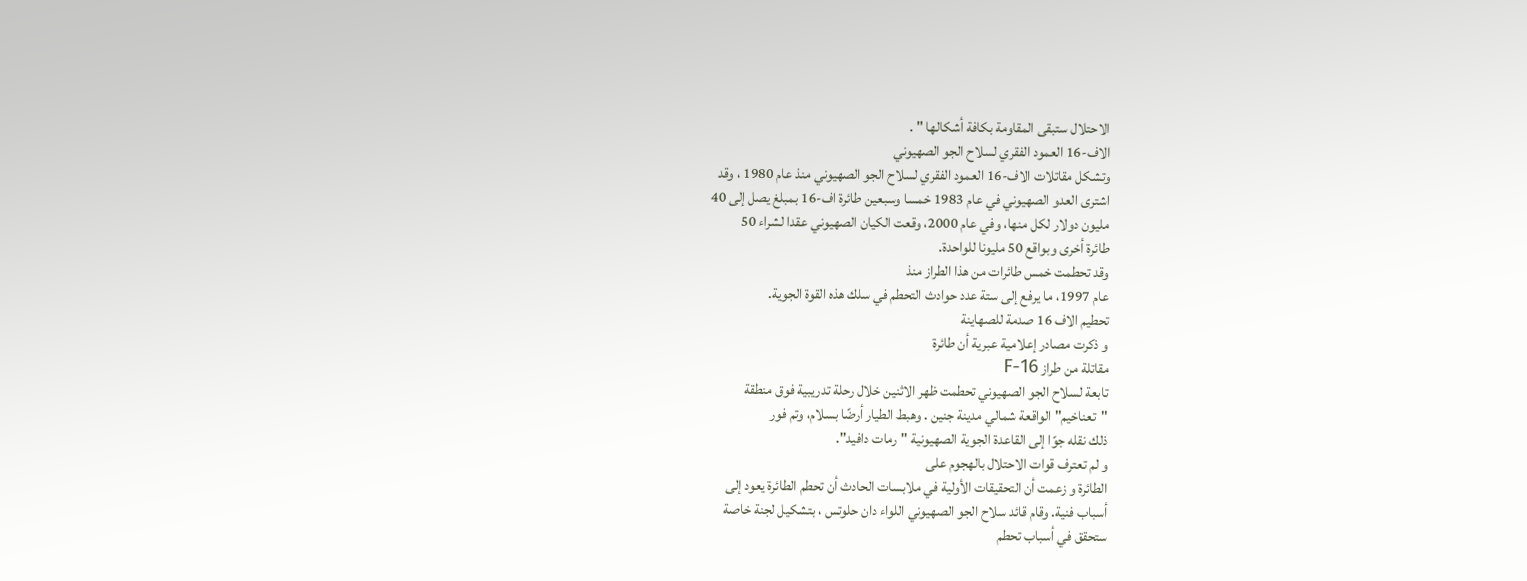الاحتلال ستبقى المقاومة بكافة أشكالها " .
الاف-16 العمود الفقري لسلاح الجو الصهيوني
وتشكل مقاتلات الاف-16 العمود الفقري لسلاح الجو الصهيوني منذ عام 1980 ، وقد
اشترى العدو الصهيوني في عام 1983 خمسا وسبعين طائرة اف-16 بمبلغ يصل إلى 40
مليون دولار لكل منها، وفي عام 2000، وقعت الكيان الصهيوني عقدا لشراء 50
طائرة أخرى وبواقع 50 مليونا للواحدة.
وقد تحطمت خمس طائرات من هذا الطراز منذ
عام 1997، ما يرفع إلى ستة عدد حوادث التحطم في سلك هذه القوة الجوية.
تحطيم الاف 16 صدمة للصهاينة
و ذكرت مصادر إعلامية عبرية أن طائرة
مقاتلة من طراز F-16
تابعة لسلاح الجو الصهيوني تحطمت ظهر الاثنين خلال رحلة تدريبية فوق منطقة
"تعناخيم" الواقعة شمالي مدينة جنين . وهبط الطيار أرضًا بسلام، وتم فور
ذلك نقله جوًا إلى القاعدة الجوية الصهيونية "رمات دافيد".
و لم تعترف قوات الاحتلال بالهجوم على
الطائرة و زعمت أن التحقيقات الأولية في ملابسات الحادث أن تحطم الطائرة يعود إلى
أسباب فنية. وقام قائد سلاح الجو الصهيوني اللواء دان حلوتس ، بتشكيل لجنة خاصة
ستحقق في أسباب تحطم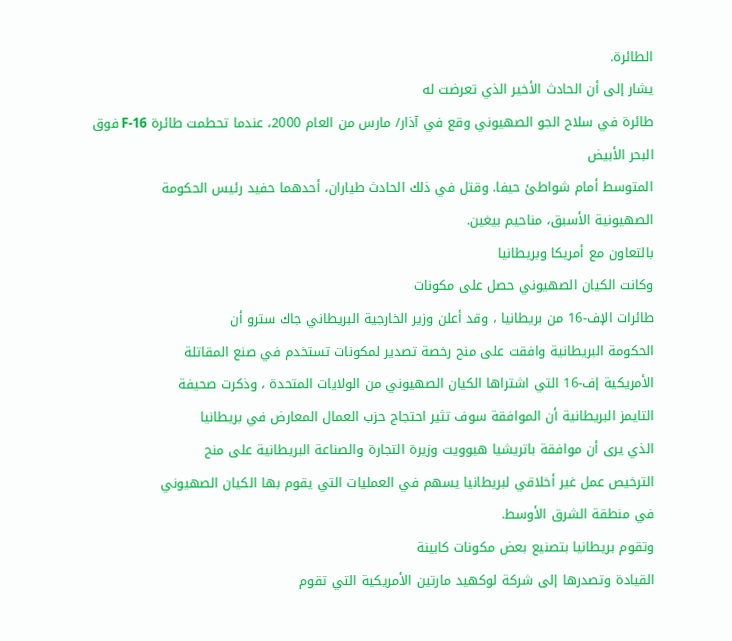الطائرة.
يشار إلى أن الحادث الأخير الذي تعرضت له
طائرة في سلاح الجو الصهيوني وقع في آذار/ مارس من العام 2000، عندما تحطمت طائرة F-16 فوق البحر الأبيض
المتوسط أمام شواطئ حيفا. وقتل في ذلك الحادث طياران، أحدهما حفيد رئيس الحكومة
الصهيونية الأسبق، مناحيم بيغين.
بالتعاون مع أمريكا وبريطانيا
وكانت الكيان الصهيوني حصل على مكونات
طائرات الإف-16 من بريطانيا ، وقد أعلن وزير الخارجية البريطاني جاك سترو أن
الحكومة البريطانية وافقت على منح رخصة تصدير لمكونات تستخدم في صنع المقاتلة
الأمريكية إف-16 التي اشتراها الكيان الصهيوني من الولايات المتحدة ، وذكرت صحيفة
التايمز البريطانية أن الموافقة سوف تثير احتجاج حزب العمال المعارض في بريطانيا
الذي يرى أن موافقة باتريشيا هيوويت وزيرة التجارة والصناعة البريطانية على منح
الترخيص عمل غير أخلاقي لبريطانيا يسهم في العمليات التي يقوم بها الكيان الصهيوني
في منطقة الشرق الأوسط.
وتقوم بريطانيا بتصنيع بعض مكونات كابينة
القيادة وتصدرها إلى شركة لوكهيد مارتين الأمريكية التي تقوم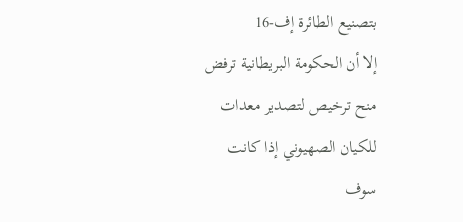بتصنيع الطائرة إف-16
إلا أن الحكومة البريطانية ترفض منح ترخيص لتصدير معدات للكيان الصهيوني إذا كانت
سوف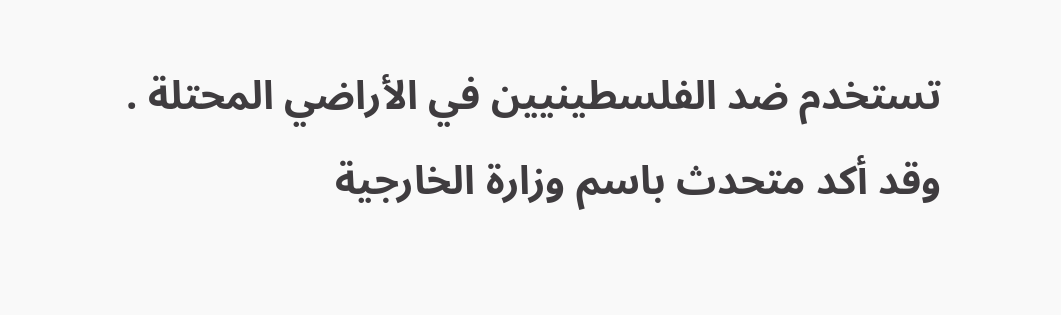تستخدم ضد الفلسطينيين في الأراضي المحتلة .
وقد أكد متحدث باسم وزارة الخارجية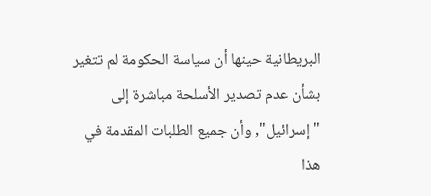البريطانية حينها أن سياسة الحكومة لم تتغير بشأن عدم تصدير الأسلحة مباشرة إلى
"إسرائيل", وأن جميع الطلبات المقدمة في هذا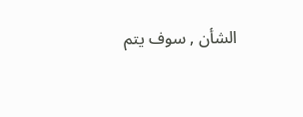الشأن , سوف يتم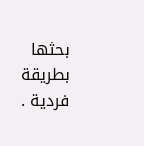بحثها
بطريقة فردية .